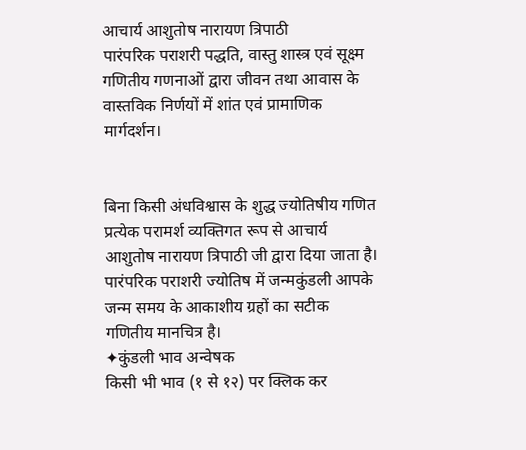आचार्य आशुतोष नारायण त्रिपाठी
पारंपरिक पराशरी पद्धति, वास्तु शास्त्र एवं सूक्ष्म गणितीय गणनाओं द्वारा जीवन तथा आवास के वास्तविक निर्णयों में शांत एवं प्रामाणिक मार्गदर्शन।


बिना किसी अंधविश्वास के शुद्ध ज्योतिषीय गणित
प्रत्येक परामर्श व्यक्तिगत रूप से आचार्य आशुतोष नारायण त्रिपाठी जी द्वारा दिया जाता है। पारंपरिक पराशरी ज्योतिष में जन्मकुंडली आपके जन्म समय के आकाशीय ग्रहों का सटीक गणितीय मानचित्र है।
✦कुंडली भाव अन्वेषक
किसी भी भाव (१ से १२) पर क्लिक कर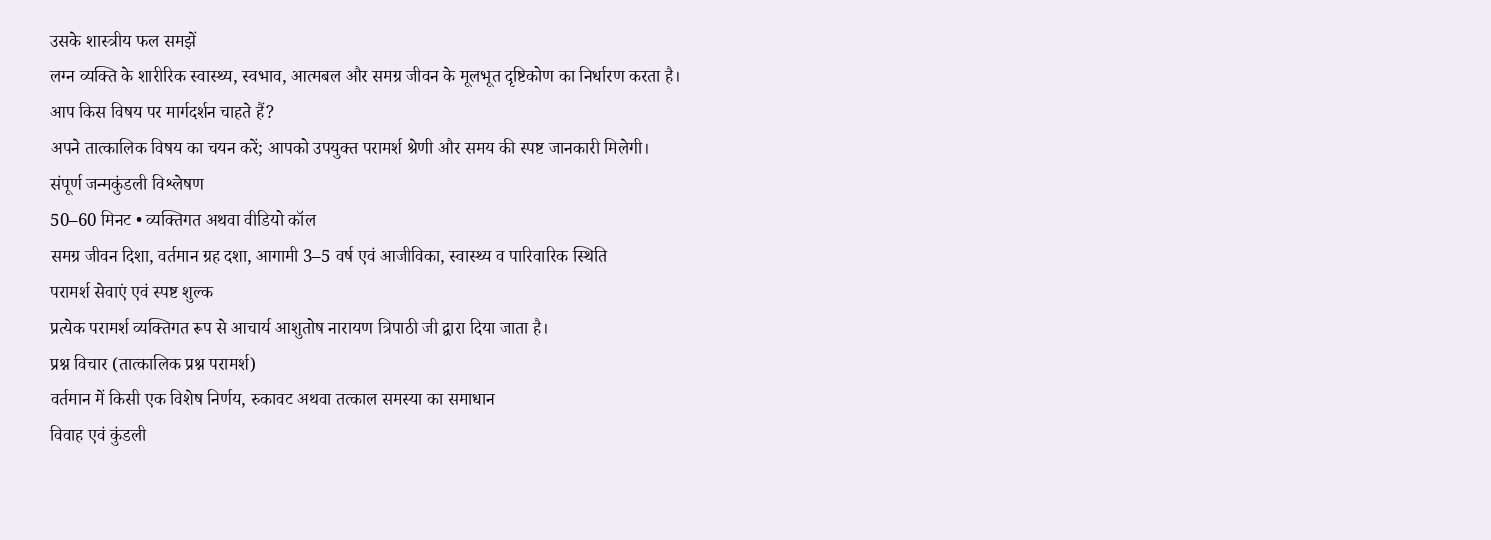उसके शास्त्रीय फल समझें
लग्न व्यक्ति के शारीरिक स्वास्थ्य, स्वभाव, आत्मबल और समग्र जीवन के मूलभूत दृष्टिकोण का निर्धारण करता है।
आप किस विषय पर मार्गदर्शन चाहते हैं?
अपने तात्कालिक विषय का चयन करें; आपको उपयुक्त परामर्श श्रेणी और समय की स्पष्ट जानकारी मिलेगी।
संपूर्ण जन्मकुंडली विश्लेषण
50–60 मिनट • व्यक्तिगत अथवा वीडियो कॉल
समग्र जीवन दिशा, वर्तमान ग्रह दशा, आगामी 3–5 वर्ष एवं आजीविका, स्वास्थ्य व पारिवारिक स्थिति
परामर्श सेवाएं एवं स्पष्ट शुल्क
प्रत्येक परामर्श व्यक्तिगत रूप से आचार्य आशुतोष नारायण त्रिपाठी जी द्वारा दिया जाता है।
प्रश्न विचार (तात्कालिक प्रश्न परामर्श)
वर्तमान में किसी एक विशेष निर्णय, रुकावट अथवा तत्काल समस्या का समाधान
विवाह एवं कुंडली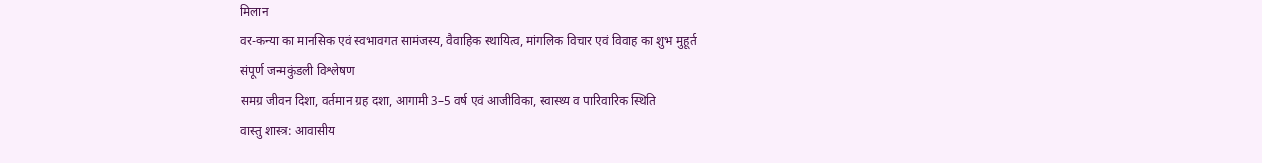मिलान
वर-कन्या का मानसिक एवं स्वभावगत सामंजस्य, वैवाहिक स्थायित्व, मांगलिक विचार एवं विवाह का शुभ मुहूर्त
संपूर्ण जन्मकुंडली विश्लेषण
समग्र जीवन दिशा, वर्तमान ग्रह दशा, आगामी 3–5 वर्ष एवं आजीविका, स्वास्थ्य व पारिवारिक स्थिति
वास्तु शास्त्र: आवासीय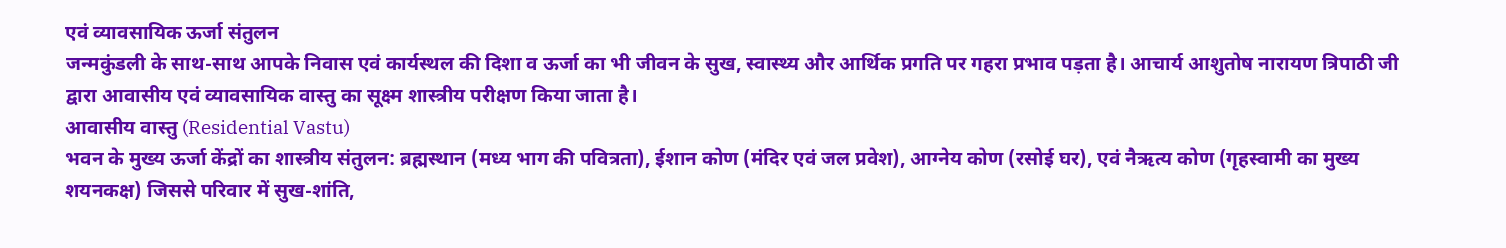एवं व्यावसायिक ऊर्जा संतुलन
जन्मकुंडली के साथ-साथ आपके निवास एवं कार्यस्थल की दिशा व ऊर्जा का भी जीवन के सुख, स्वास्थ्य और आर्थिक प्रगति पर गहरा प्रभाव पड़ता है। आचार्य आशुतोष नारायण त्रिपाठी जी द्वारा आवासीय एवं व्यावसायिक वास्तु का सूक्ष्म शास्त्रीय परीक्षण किया जाता है।
आवासीय वास्तु (Residential Vastu)
भवन के मुख्य ऊर्जा केंद्रों का शास्त्रीय संतुलन: ब्रह्मस्थान (मध्य भाग की पवित्रता), ईशान कोण (मंदिर एवं जल प्रवेश), आग्नेय कोण (रसोई घर), एवं नैऋत्य कोण (गृहस्वामी का मुख्य शयनकक्ष) जिससे परिवार में सुख-शांति,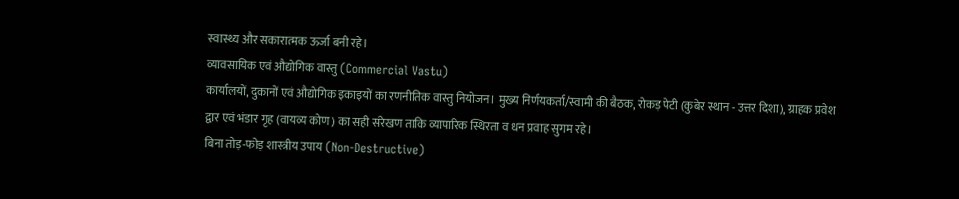स्वास्थ्य और सकारात्मक ऊर्जा बनी रहे।
व्यावसायिक एवं औद्योगिक वास्तु (Commercial Vastu)
कार्यालयों, दुकानों एवं औद्योगिक इकाइयों का रणनीतिक वास्तु नियोजन। मुख्य निर्णयकर्ता/स्वामी की बैठक, रोकड़ पेटी (कुबेर स्थान - उत्तर दिशा), ग्राहक प्रवेश द्वार एवं भंडार गृह (वायव्य कोण) का सही संरेखण ताकि व्यापारिक स्थिरता व धन प्रवाह सुगम रहे।
बिना तोड़-फोड़ शास्त्रीय उपाय (Non-Destructive)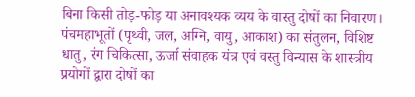बिना किसी तोड़-फोड़ या अनावश्यक व्यय के वास्तु दोषों का निवारण। पंचमहाभूतों (पृथ्वी, जल, अग्नि, वायु, आकाश) का संतुलन, विशिष्ट धातु, रंग चिकित्सा, ऊर्जा संवाहक यंत्र एवं वस्तु विन्यास के शास्त्रीय प्रयोगों द्वारा दोषों का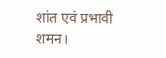शांत एवं प्रभावी शमन।